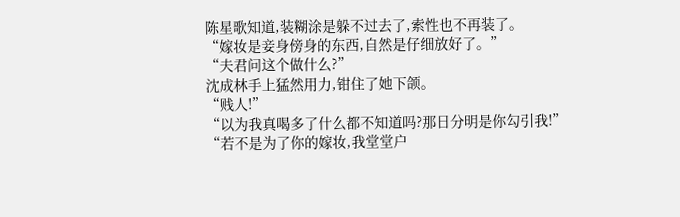陈星歌知道,装糊涂是躲不过去了,索性也不再装了。
“嫁妆是妾身傍身的东西,自然是仔细放好了。”
“夫君问这个做什么?”
沈成林手上猛然用力,钳住了她下颌。
“贱人!”
“以为我真喝多了什么都不知道吗?那日分明是你勾引我!”
“若不是为了你的嫁妆,我堂堂户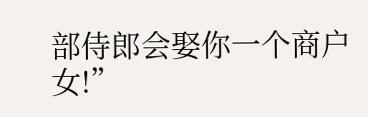部侍郎会娶你一个商户女!”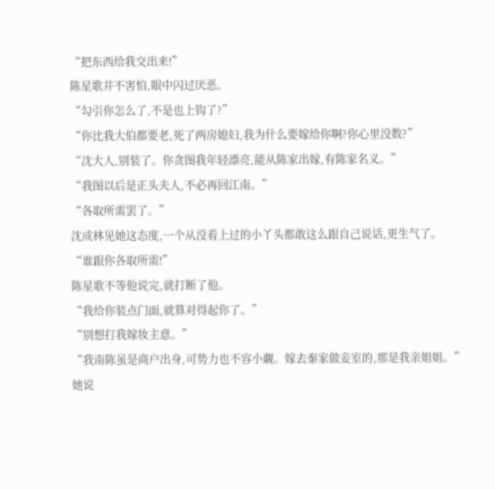“把东西给我交出来!”
陈星歌并不害怕,眼中闪过厌恶。
“勾引你怎么了,不是也上钩了?”
“你比我大伯都要老,死了两房媳妇,我为什么要嫁给你啊?你心里没数?”
“沈大人,别装了。你贪图我年轻漂亮,能从陈家出嫁,有陈家名义。”
“我图以后是正头夫人,不必再回江南。”
“各取所需罢了。”
沈成林见她这态度,一个从没看上过的小丫头都敢这么跟自己说话,更生气了。
“谁跟你各取所需!”
陈星歌不等他说完,就打断了他。
“我给你装点门面,就算对得起你了。”
“别想打我嫁妆主意。”
“我南陈虽是商户出身,可势力也不容小觑。嫁去秦家做妾室的,那是我亲姐姐。”
她说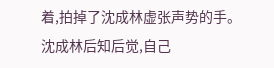着,拍掉了沈成林虚张声势的手。
沈成林后知后觉,自己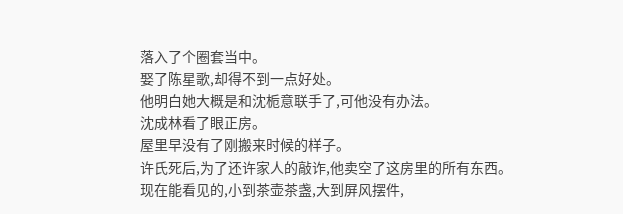落入了个圈套当中。
娶了陈星歌,却得不到一点好处。
他明白她大概是和沈栀意联手了,可他没有办法。
沈成林看了眼正房。
屋里早没有了刚搬来时候的样子。
许氏死后,为了还许家人的敲诈,他卖空了这房里的所有东西。
现在能看见的,小到茶壶茶盏,大到屏风摆件,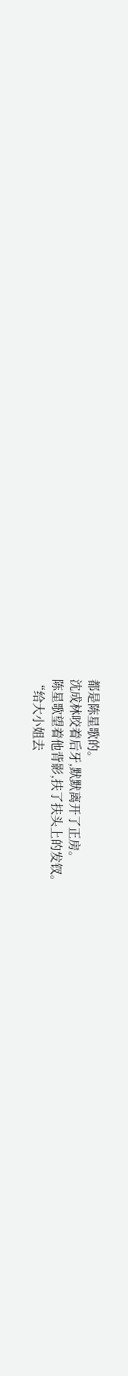都是陈星歌的。
沈成林咬着后牙,默默离开了正房。
陈星歌望着他背影,扶了扶头上的发钗。
“给大小姐去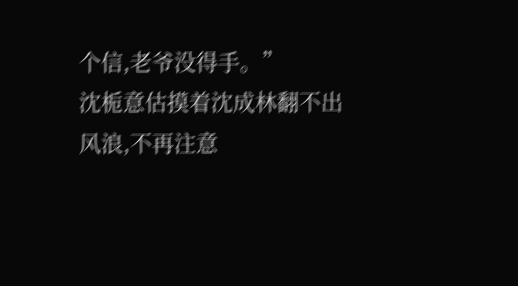个信,老爷没得手。”
沈栀意估摸着沈成林翻不出风浪,不再注意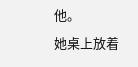他。
她桌上放着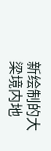新绘制的大梁境内地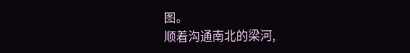图。
顺着沟通南北的梁河,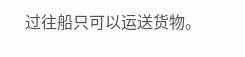过往船只可以运送货物。